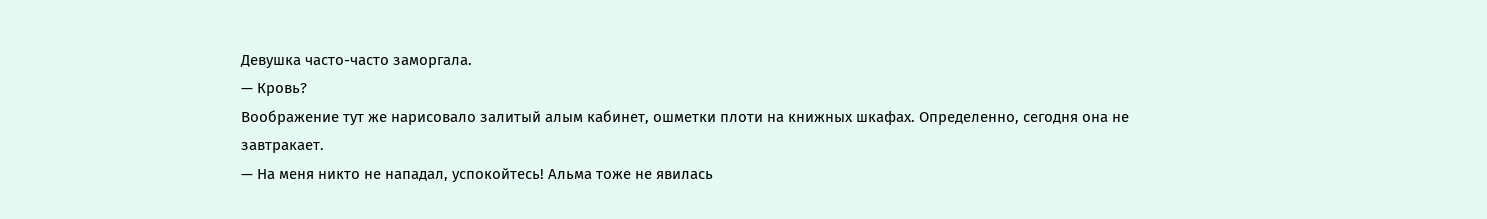Девушка часто-часто заморгала.
— Кровь?
Воображение тут же нарисовало залитый алым кабинет, ошметки плоти на книжных шкафах. Определенно, сегодня она не завтракает.
— На меня никто не нападал, успокойтесь! Альма тоже не явилась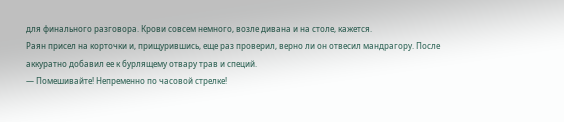для финального разговора. Крови совсем немного, возле дивана и на столе, кажется.
Раян присел на корточки и, прищурившись, еще раз проверил, верно ли он отвесил мандрагору. После аккуратно добавил ее к бурлящему отвару трав и специй.
— Помешивайте! Непременно по часовой стрелке!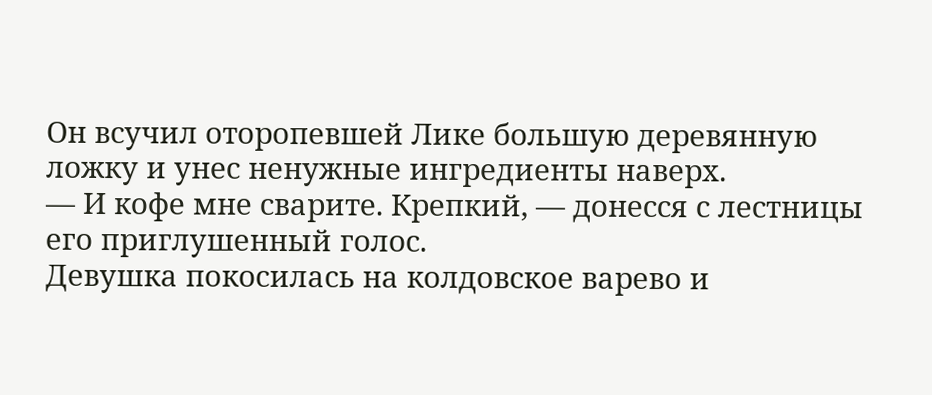Он всучил оторопевшей Лике большую деревянную ложку и унес ненужные ингредиенты наверх.
— И кофе мне сварите. Крепкий, — донесся с лестницы его приглушенный голос.
Девушка покосилась на колдовское варево и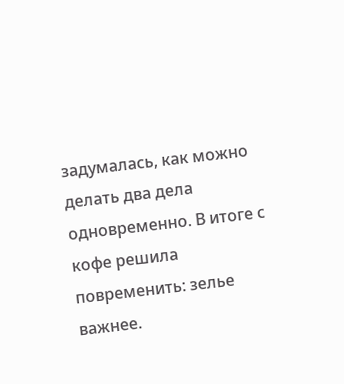задумалась, как можно делать два дела одновременно. В итоге с кофе решила повременить: зелье важнее.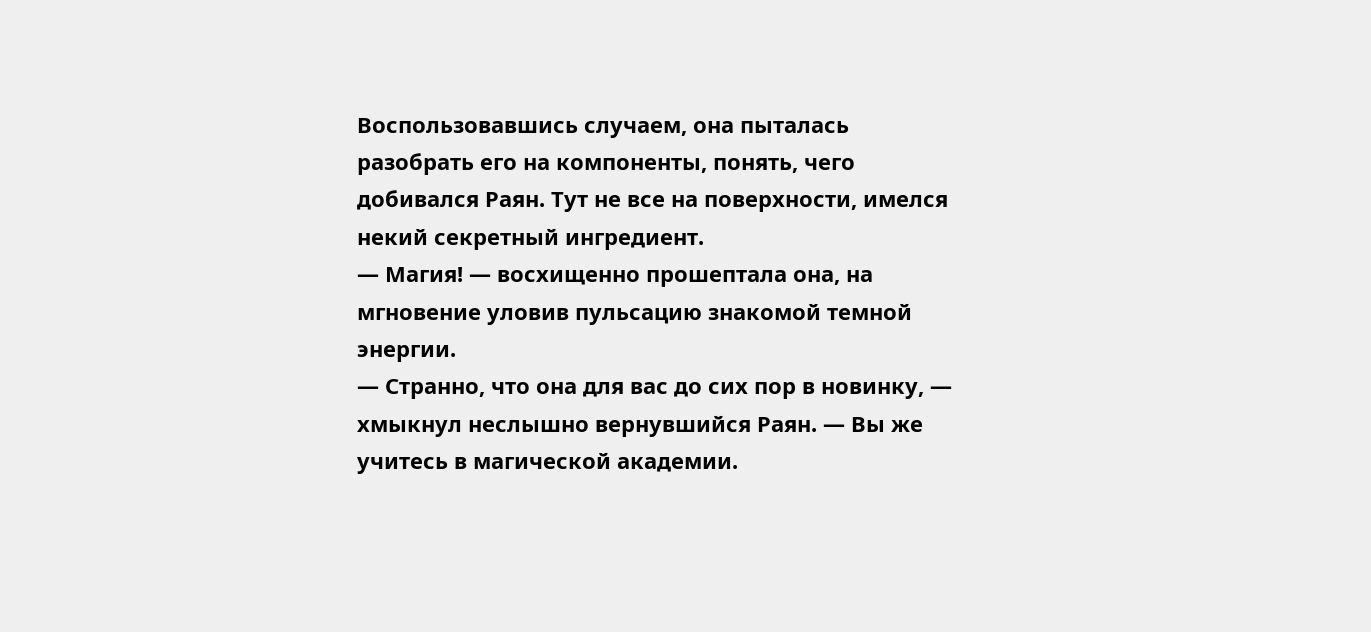Воспользовавшись случаем, она пыталась разобрать его на компоненты, понять, чего добивался Раян. Тут не все на поверхности, имелся некий секретный ингредиент.
— Магия! — восхищенно прошептала она, на мгновение уловив пульсацию знакомой темной энергии.
— Странно, что она для вас до сих пор в новинку, — хмыкнул неслышно вернувшийся Раян. — Вы же учитесь в магической академии.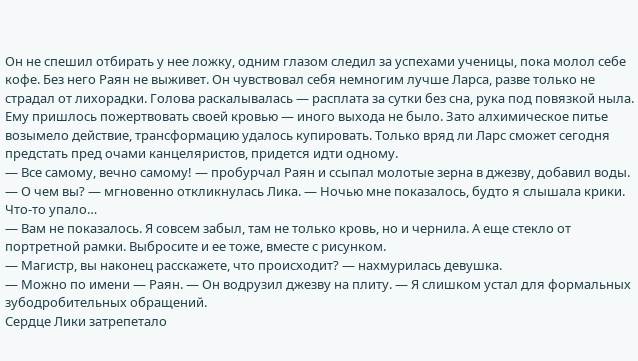Он не спешил отбирать у нее ложку, одним глазом следил за успехами ученицы, пока молол себе кофе. Без него Раян не выживет. Он чувствовал себя немногим лучше Ларса, разве только не страдал от лихорадки. Голова раскалывалась — расплата за сутки без сна, рука под повязкой ныла. Ему пришлось пожертвовать своей кровью — иного выхода не было. Зато алхимическое питье возымело действие, трансформацию удалось купировать. Только вряд ли Ларс сможет сегодня предстать пред очами канцеляристов, придется идти одному.
— Все самому, вечно самому! — пробурчал Раян и ссыпал молотые зерна в джезву, добавил воды.
— О чем вы? — мгновенно откликнулась Лика. — Ночью мне показалось, будто я слышала крики. Что-то упало…
— Вам не показалось. Я совсем забыл, там не только кровь, но и чернила. А еще стекло от портретной рамки. Выбросите и ее тоже, вместе с рисунком.
— Магистр, вы наконец расскажете, что происходит? — нахмурилась девушка.
— Можно по имени — Раян. — Он водрузил джезву на плиту. — Я слишком устал для формальных зубодробительных обращений.
Сердце Лики затрепетало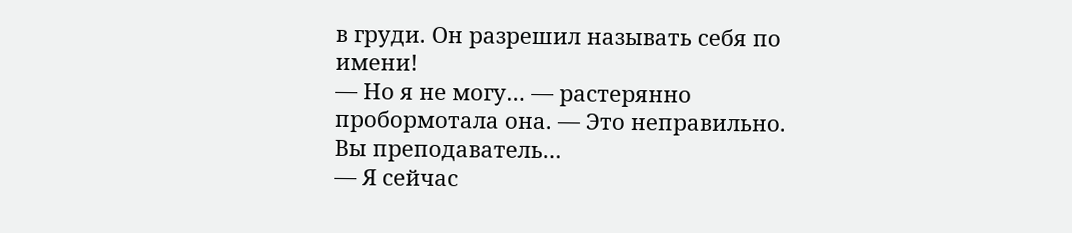в груди. Он разрешил называть себя по имени!
— Но я не могу… — растерянно пробормотала она. — Это неправильно. Вы преподаватель…
— Я сейчас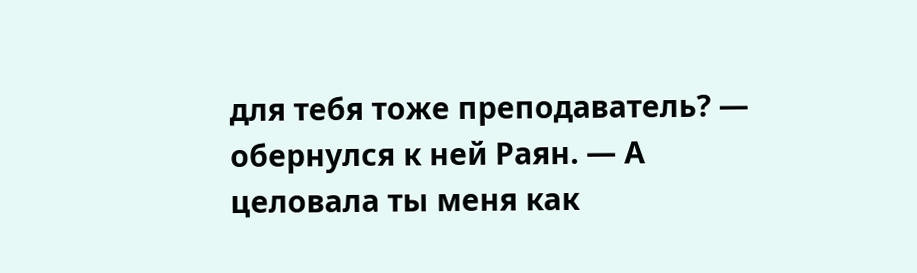для тебя тоже преподаватель? — обернулся к ней Раян. — А целовала ты меня как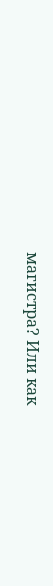магистра? Или как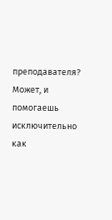преподавателя? Может, и помогаешь исключительно как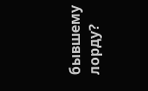бывшему лорду?